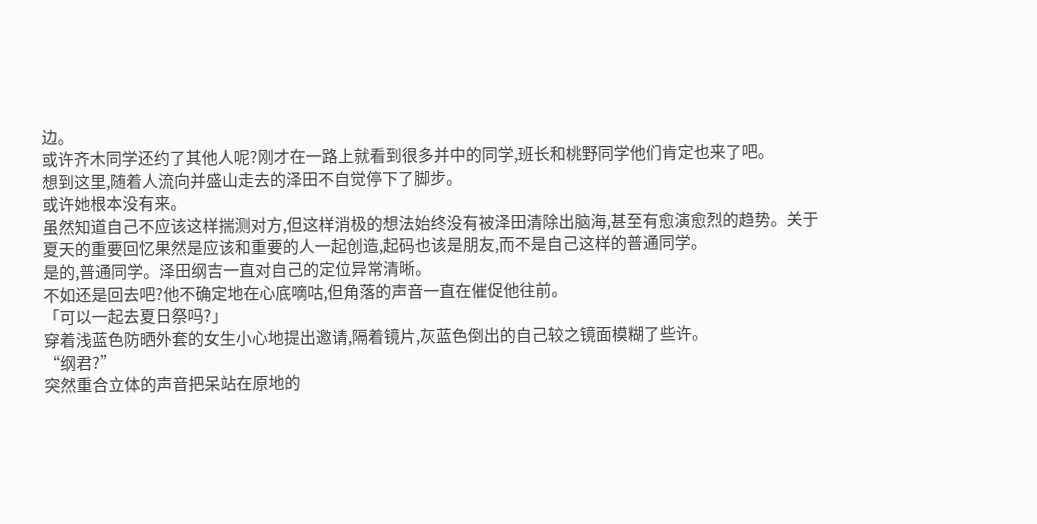边。
或许齐木同学还约了其他人呢?刚才在一路上就看到很多并中的同学,班长和桃野同学他们肯定也来了吧。
想到这里,随着人流向并盛山走去的泽田不自觉停下了脚步。
或许她根本没有来。
虽然知道自己不应该这样揣测对方,但这样消极的想法始终没有被泽田清除出脑海,甚至有愈演愈烈的趋势。关于夏天的重要回忆果然是应该和重要的人一起创造,起码也该是朋友,而不是自己这样的普通同学。
是的,普通同学。泽田纲吉一直对自己的定位异常清晰。
不如还是回去吧?他不确定地在心底嘀咕,但角落的声音一直在催促他往前。
「可以一起去夏日祭吗?」
穿着浅蓝色防晒外套的女生小心地提出邀请,隔着镜片,灰蓝色倒出的自己较之镜面模糊了些许。
“纲君?”
突然重合立体的声音把呆站在原地的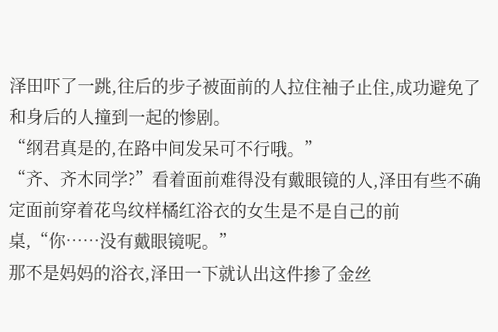泽田吓了一跳,往后的步子被面前的人拉住袖子止住,成功避免了和身后的人撞到一起的惨剧。
“纲君真是的,在路中间发呆可不行哦。”
“齐、齐木同学?”看着面前难得没有戴眼镜的人,泽田有些不确定面前穿着花鸟纹样橘红浴衣的女生是不是自己的前桌,“你……没有戴眼镜呢。”
那不是妈妈的浴衣,泽田一下就认出这件掺了金丝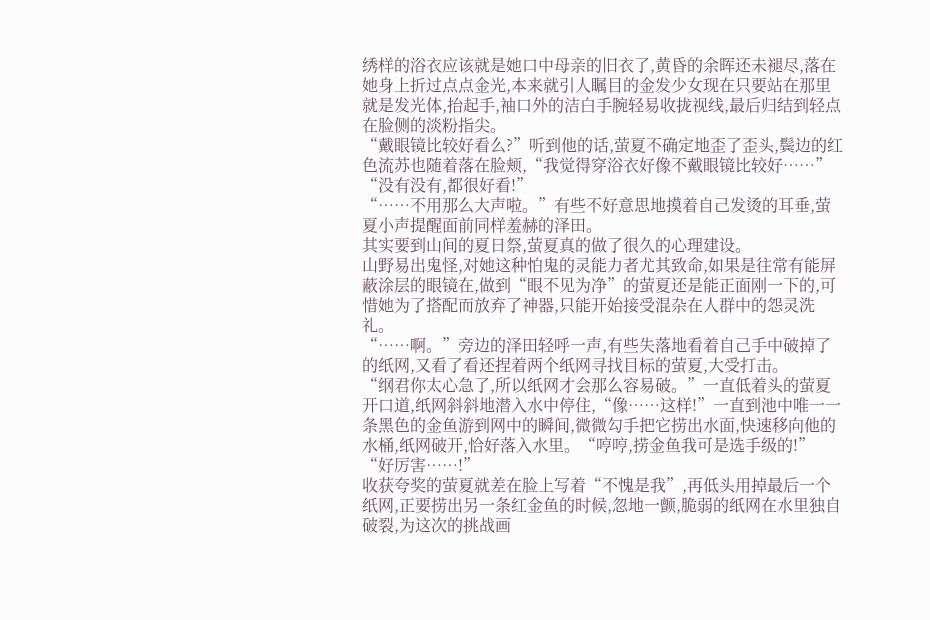绣样的浴衣应该就是她口中母亲的旧衣了,黄昏的余晖还未褪尽,落在她身上折过点点金光,本来就引人瞩目的金发少女现在只要站在那里就是发光体,抬起手,袖口外的洁白手腕轻易收拢视线,最后归结到轻点在脸侧的淡粉指尖。
“戴眼镜比较好看么?”听到他的话,萤夏不确定地歪了歪头,鬓边的红色流苏也随着落在脸颊,“我觉得穿浴衣好像不戴眼镜比较好……”
“没有没有,都很好看!”
“……不用那么大声啦。”有些不好意思地摸着自己发烫的耳垂,萤夏小声提醒面前同样羞赫的泽田。
其实要到山间的夏日祭,萤夏真的做了很久的心理建设。
山野易出鬼怪,对她这种怕鬼的灵能力者尤其致命,如果是往常有能屏蔽涂层的眼镜在,做到“眼不见为净”的萤夏还是能正面刚一下的,可惜她为了搭配而放弃了神器,只能开始接受混杂在人群中的怨灵洗礼。
“……啊。”旁边的泽田轻呼一声,有些失落地看着自己手中破掉了的纸网,又看了看还捏着两个纸网寻找目标的萤夏,大受打击。
“纲君你太心急了,所以纸网才会那么容易破。”一直低着头的萤夏开口道,纸网斜斜地潜入水中停住,“像……这样!”一直到池中唯一一条黑色的金鱼游到网中的瞬间,微微勾手把它捞出水面,快速移向他的水桶,纸网破开,恰好落入水里。“哼哼,捞金鱼我可是选手级的!”
“好厉害……!”
收获夸奖的萤夏就差在脸上写着“不愧是我”,再低头用掉最后一个纸网,正要捞出另一条红金鱼的时候,忽地一颤,脆弱的纸网在水里独自破裂,为这次的挑战画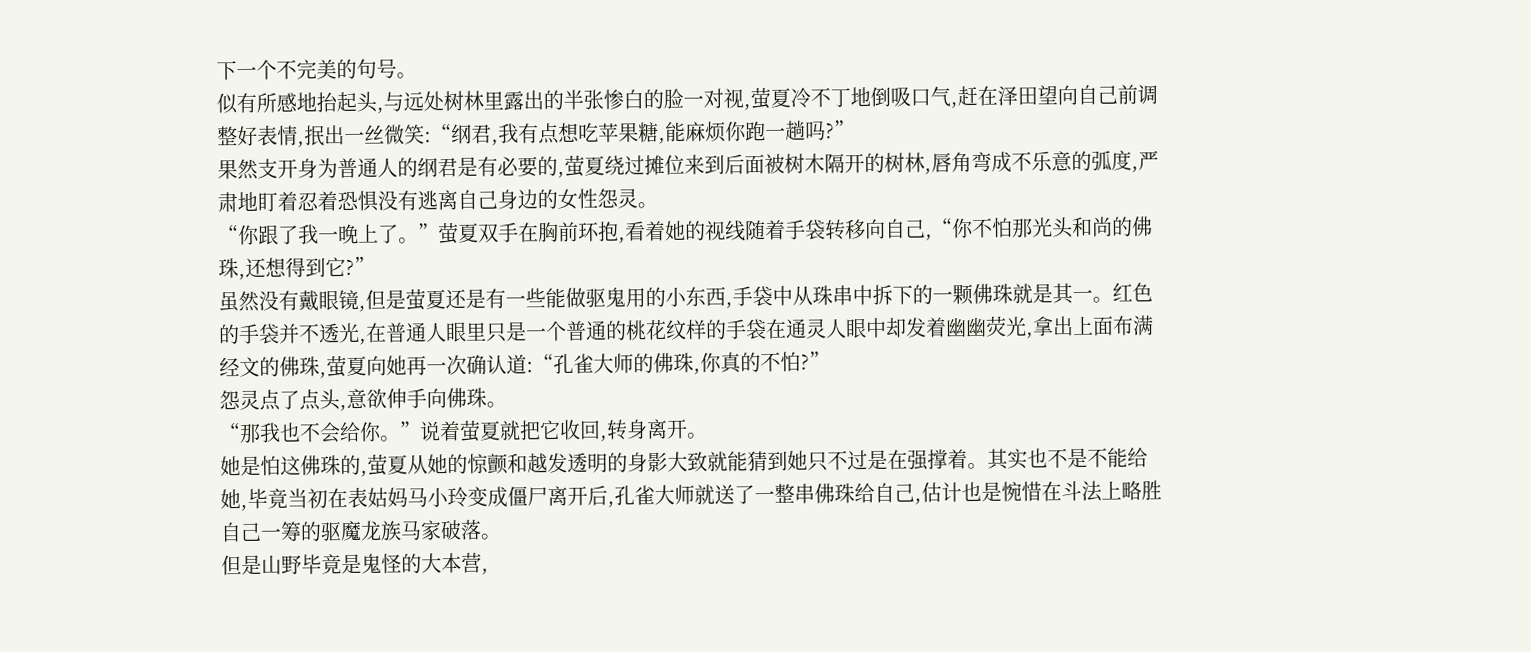下一个不完美的句号。
似有所感地抬起头,与远处树林里露出的半张惨白的脸一对视,萤夏冷不丁地倒吸口气,赶在泽田望向自己前调整好表情,抿出一丝微笑:“纲君,我有点想吃苹果糖,能麻烦你跑一趟吗?”
果然支开身为普通人的纲君是有必要的,萤夏绕过摊位来到后面被树木隔开的树林,唇角弯成不乐意的弧度,严肃地盯着忍着恐惧没有逃离自己身边的女性怨灵。
“你跟了我一晚上了。”萤夏双手在胸前环抱,看着她的视线随着手袋转移向自己,“你不怕那光头和尚的佛珠,还想得到它?”
虽然没有戴眼镜,但是萤夏还是有一些能做驱鬼用的小东西,手袋中从珠串中拆下的一颗佛珠就是其一。红色的手袋并不透光,在普通人眼里只是一个普通的桃花纹样的手袋在通灵人眼中却发着幽幽荧光,拿出上面布满经文的佛珠,萤夏向她再一次确认道:“孔雀大师的佛珠,你真的不怕?”
怨灵点了点头,意欲伸手向佛珠。
“那我也不会给你。”说着萤夏就把它收回,转身离开。
她是怕这佛珠的,萤夏从她的惊颤和越发透明的身影大致就能猜到她只不过是在强撑着。其实也不是不能给她,毕竟当初在表姑妈马小玲变成僵尸离开后,孔雀大师就送了一整串佛珠给自己,估计也是惋惜在斗法上略胜自己一筹的驱魔龙族马家破落。
但是山野毕竟是鬼怪的大本营,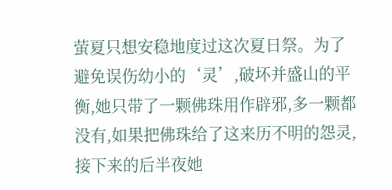萤夏只想安稳地度过这次夏日祭。为了避免误伤幼小的‘灵’,破坏并盛山的平衡,她只带了一颗佛珠用作辟邪,多一颗都没有,如果把佛珠给了这来历不明的怨灵,接下来的后半夜她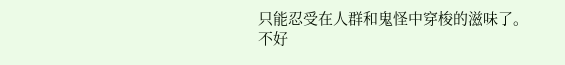只能忍受在人群和鬼怪中穿梭的滋味了。
不好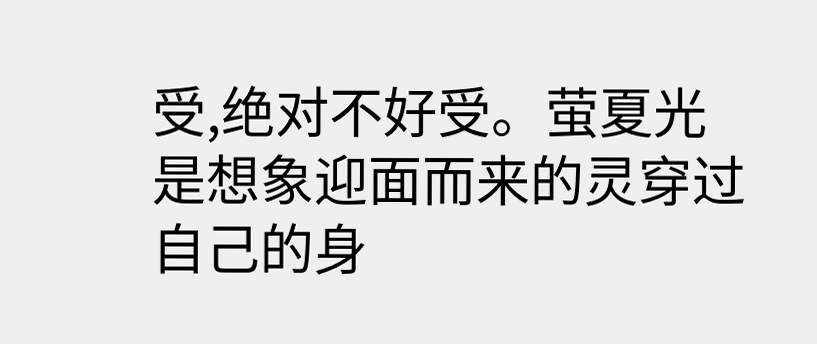受,绝对不好受。萤夏光是想象迎面而来的灵穿过自己的身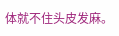体就不住头皮发麻。